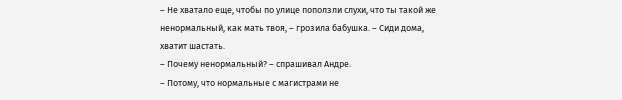– Не хватало еще, чтобы по улице поползли слухи, что ты такой же ненормальный, как мать твоя, – грозила бабушка. – Сиди дома, хватит шастать.
– Почему ненормальный? – спрашивал Андре.
– Потому, что нормальные с магистрами не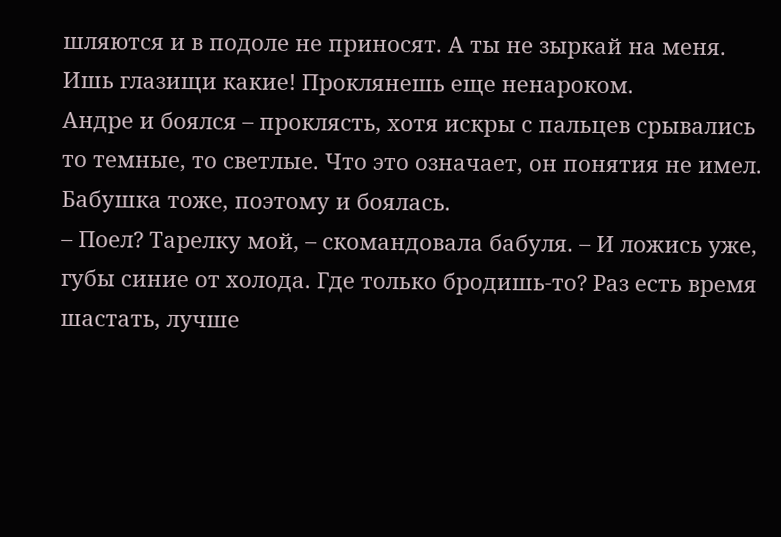шляются и в подоле не приносят. А ты не зыркай на меня. Ишь глазищи какие! Проклянешь еще ненароком.
Андре и боялся – проклясть, хотя искры с пальцев срывались то темные, то светлые. Что это означает, он понятия не имел. Бабушка тоже, поэтому и боялась.
– Поел? Тарелку мой, – скомандовала бабуля. – И ложись уже, губы синие от холода. Где только бродишь-то? Раз есть время шастать, лучше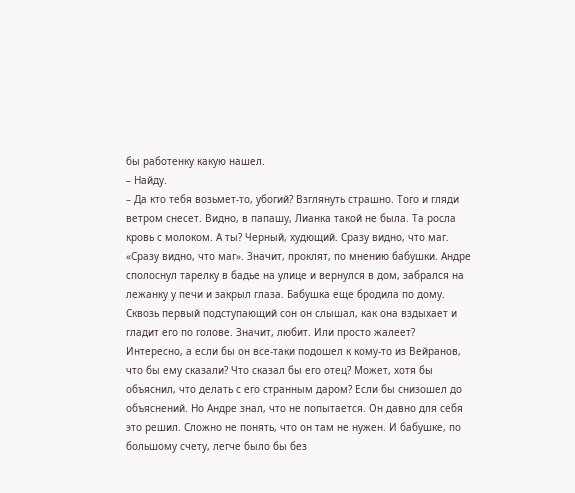бы работенку какую нашел.
– Найду.
– Да кто тебя возьмет-то, убогий? Взглянуть страшно. Того и гляди ветром снесет. Видно, в папашу, Лианка такой не была. Та росла кровь с молоком. А ты? Черный, худющий. Сразу видно, что маг.
«Сразу видно, что маг». Значит, проклят, по мнению бабушки. Андре сполоснул тарелку в бадье на улице и вернулся в дом, забрался на лежанку у печи и закрыл глаза. Бабушка еще бродила по дому. Сквозь первый подступающий сон он слышал, как она вздыхает и гладит его по голове. Значит, любит. Или просто жалеет?
Интересно, а если бы он все-таки подошел к кому-то из Вейранов, что бы ему сказали? Что сказал бы его отец? Может, хотя бы объяснил, что делать с его странным даром? Если бы снизошел до объяснений. Но Андре знал, что не попытается. Он давно для себя это решил. Сложно не понять, что он там не нужен. И бабушке, по большому счету, легче было бы без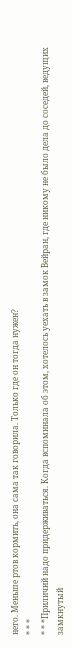него. Меньше ртов кормить, она сама так говорила. Только где он тогда нужен?
* * *
* * *Приличий надо придерживаться. Когда вспоминала об этом, хотелось уехать в замок Вейран, где никому не было дела до соседей, ведущих замкнутый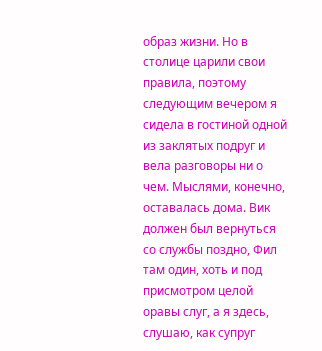образ жизни. Но в столице царили свои правила, поэтому следующим вечером я сидела в гостиной одной из заклятых подруг и вела разговоры ни о чем. Мыслями, конечно, оставалась дома. Вик должен был вернуться со службы поздно, Фил там один, хоть и под присмотром целой оравы слуг, а я здесь, слушаю, как супруг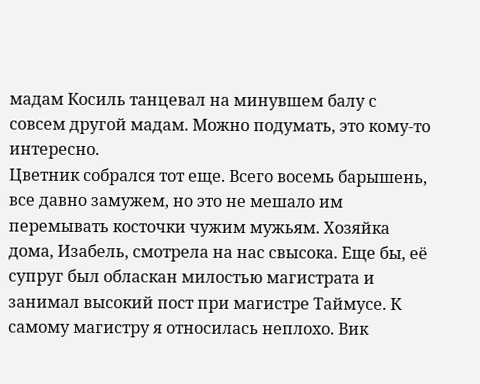мадам Косиль танцевал на минувшем балу с совсем другой мадам. Можно подумать, это кому-то интересно.
Цветник собрался тот еще. Всего восемь барышень, все давно замужем, но это не мешало им перемывать косточки чужим мужьям. Хозяйка дома, Изабель, смотрела на нас свысока. Еще бы, её супруг был обласкан милостью магистрата и занимал высокий пост при магистре Таймусе. К самому магистру я относилась неплохо. Вик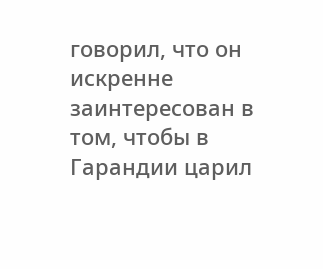говорил, что он искренне заинтересован в том, чтобы в Гарандии царил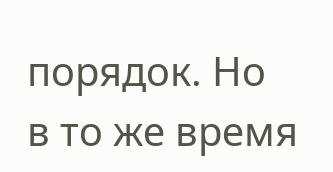порядок. Но в то же время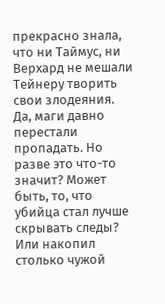прекрасно знала, что ни Таймус, ни Верхард не мешали Тейнеру творить свои злодеяния. Да, маги давно перестали пропадать. Но разве это что-то значит? Может быть, то, что убийца стал лучше скрывать следы? Или накопил столько чужой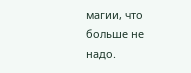магии, что больше не надо.